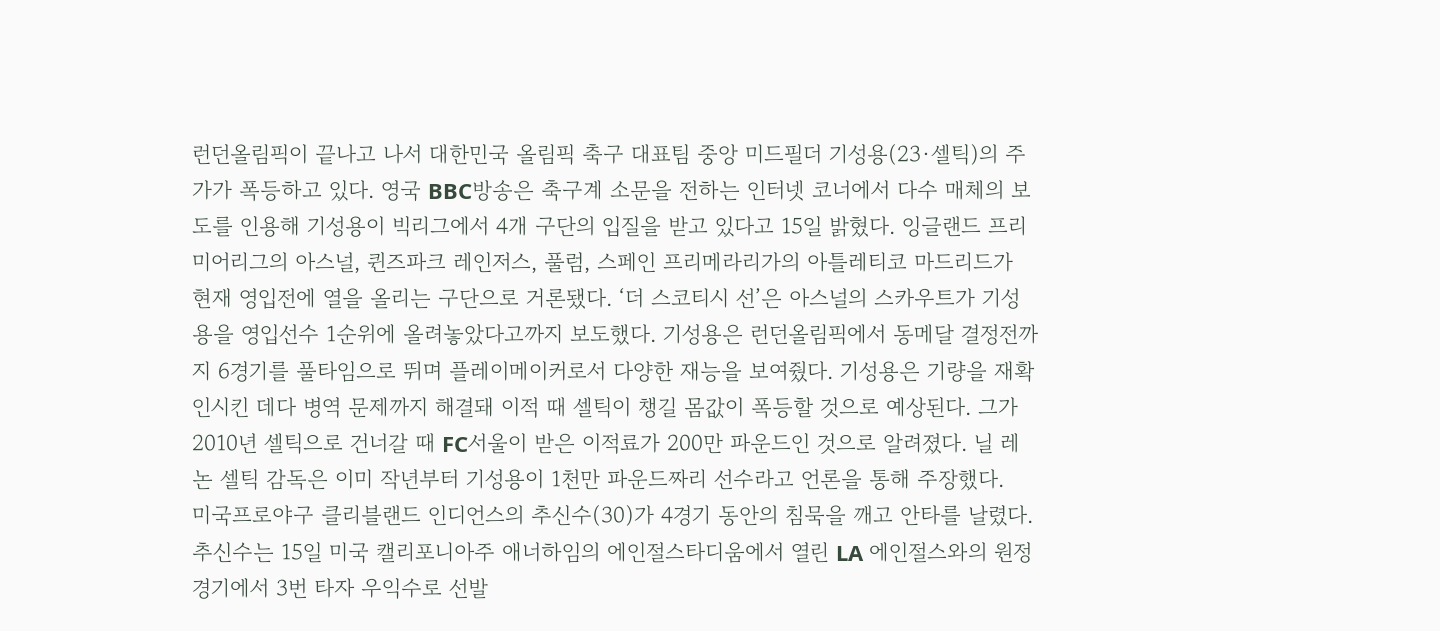런던올림픽이 끝나고 나서 대한민국 올림픽 축구 대표팀 중앙 미드필더 기성용(23·셀틱)의 주가가 폭등하고 있다. 영국 BBC방송은 축구계 소문을 전하는 인터넷 코너에서 다수 매체의 보도를 인용해 기성용이 빅리그에서 4개 구단의 입질을 받고 있다고 15일 밝혔다. 잉글랜드 프리미어리그의 아스널, 퀸즈파크 레인저스, 풀럼, 스페인 프리메라리가의 아틀레티코 마드리드가 현재 영입전에 열을 올리는 구단으로 거론됐다. ‘더 스코티시 선’은 아스널의 스카우트가 기성용을 영입선수 1순위에 올려놓았다고까지 보도했다. 기성용은 런던올림픽에서 동메달 결정전까지 6경기를 풀타임으로 뛰며 플레이메이커로서 다양한 재능을 보여줬다. 기성용은 기량을 재확인시킨 데다 병역 문제까지 해결돼 이적 때 셀틱이 챙길 몸값이 폭등할 것으로 예상된다. 그가 2010년 셀틱으로 건너갈 때 FC서울이 받은 이적료가 200만 파운드인 것으로 알려졌다. 닐 레논 셀틱 감독은 이미 작년부터 기성용이 1천만 파운드짜리 선수라고 언론을 통해 주장했다.
미국프로야구 클리블랜드 인디언스의 추신수(30)가 4경기 동안의 침묵을 깨고 안타를 날렸다. 추신수는 15일 미국 캘리포니아주 애너하임의 에인절스타디움에서 열린 LA 에인절스와의 원정경기에서 3번 타자 우익수로 선발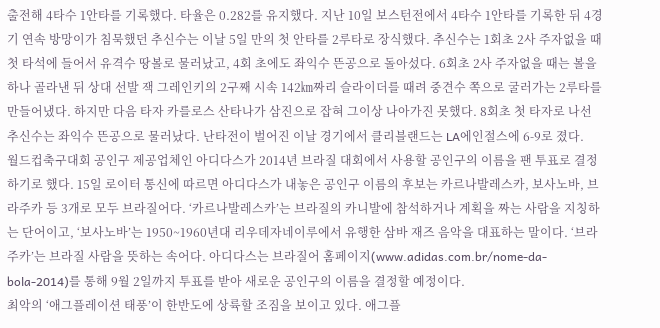출전해 4타수 1안타를 기록했다. 타율은 0.282를 유지했다. 지난 10일 보스턴전에서 4타수 1안타를 기록한 뒤 4경기 연속 방망이가 침묵했던 추신수는 이날 5일 만의 첫 안타를 2루타로 장식했다. 추신수는 1회초 2사 주자없을 때 첫 타석에 들어서 유격수 땅볼로 물러났고, 4회 초에도 좌익수 뜬공으로 돌아섰다. 6회초 2사 주자없을 때는 볼을 하나 골라낸 뒤 상대 선발 잭 그레인키의 2구째 시속 142㎞짜리 슬라이더를 때려 중견수 쪽으로 굴러가는 2루타를 만들어냈다. 하지만 다음 타자 카를로스 산타나가 삼진으로 잡혀 그이상 나아가진 못했다. 8회초 첫 타자로 나선 추신수는 좌익수 뜬공으로 물러났다. 난타전이 벌어진 이날 경기에서 클리블랜드는 LA에인절스에 6-9로 졌다.
월드컵축구대회 공인구 제공업체인 아디다스가 2014년 브라질 대회에서 사용할 공인구의 이름을 팬 투표로 결정하기로 했다. 15일 로이터 통신에 따르면 아디다스가 내놓은 공인구 이름의 후보는 카르나발레스카, 보사노바, 브라주카 등 3개로 모두 브라질어다. ‘카르나발레스카’는 브라질의 카니발에 참석하거나 계획을 짜는 사람을 지칭하는 단어이고, ‘보사노바’는 1950~1960년대 리우데자네이루에서 유행한 삼바 재즈 음악을 대표하는 말이다. ‘브라주카’는 브라질 사람을 뜻하는 속어다. 아디다스는 브라질어 홈페이지(www.adidas.com.br/nome-da-bola-2014)를 통해 9월 2일까지 투표를 받아 새로운 공인구의 이름을 결정할 예정이다.
최악의 ‘애그플레이션 태풍’이 한반도에 상륙할 조짐을 보이고 있다. 애그플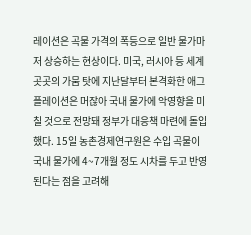레이션은 곡물 가격의 폭등으로 일반 물가마저 상승하는 현상이다. 미국, 러시아 등 세계 곳곳의 가뭄 탓에 지난달부터 본격화한 애그플레이션은 머잖아 국내 물가에 악영향을 미칠 것으로 전망돼 정부가 대응책 마련에 돌입했다. 15일 농촌경제연구원은 수입 곡물이 국내 물가에 4~7개월 정도 시차를 두고 반영된다는 점을 고려해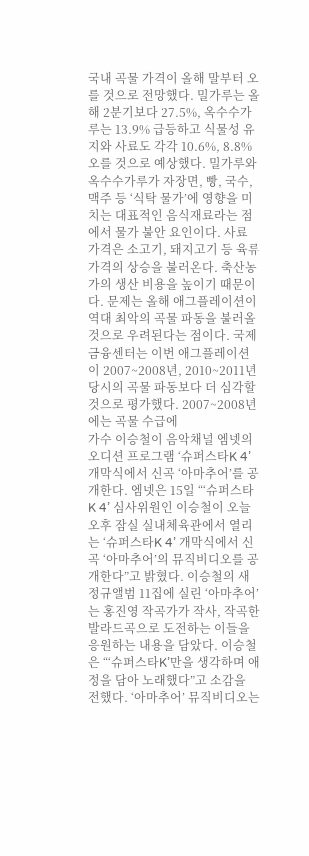국내 곡물 가격이 올해 말부터 오를 것으로 전망했다. 밀가루는 올해 2분기보다 27.5%, 옥수수가루는 13.9% 급등하고 식물성 유지와 사료도 각각 10.6%, 8.8% 오를 것으로 예상했다. 밀가루와 옥수수가루가 자장면, 빵, 국수, 맥주 등 ‘식탁 물가’에 영향을 미치는 대표적인 음식재료라는 점에서 물가 불안 요인이다. 사료 가격은 소고기, 돼지고기 등 육류 가격의 상승을 불러온다. 축산농가의 생산 비용을 높이기 때문이다. 문제는 올해 애그플레이션이 역대 최악의 곡물 파동을 불러올 것으로 우려된다는 점이다. 국제금융센터는 이번 애그플레이션이 2007~2008년, 2010~2011년 당시의 곡물 파동보다 더 심각할 것으로 평가했다. 2007~2008년에는 곡물 수급에
가수 이승철이 음악채널 엠넷의 오디션 프로그램 ‘슈퍼스타K 4’ 개막식에서 신곡 ‘아마추어’를 공개한다. 엠넷은 15일 “‘슈퍼스타K 4’ 심사위원인 이승철이 오늘 오후 잠실 실내체육관에서 열리는 ‘슈퍼스타K 4’ 개막식에서 신곡 ‘아마추어’의 뮤직비디오를 공개한다”고 밝혔다. 이승철의 새 정규앨범 11집에 실린 ‘아마추어’는 홍진영 작곡가가 작사, 작곡한 발라드곡으로 도전하는 이들을 응원하는 내용을 담았다. 이승철은 “‘슈퍼스타K’만을 생각하며 애정을 담아 노래했다”고 소감을 전했다. ‘아마추어’ 뮤직비디오는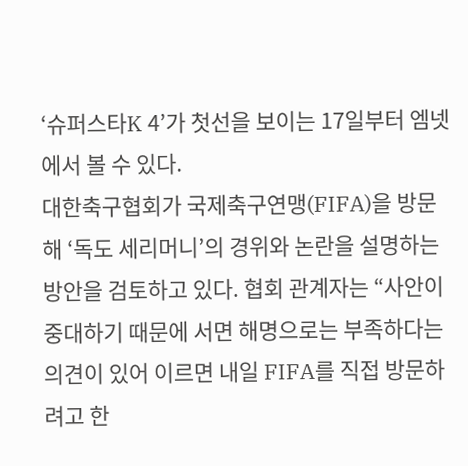‘슈퍼스타K 4’가 첫선을 보이는 17일부터 엠넷에서 볼 수 있다.
대한축구협회가 국제축구연맹(FIFA)을 방문해 ‘독도 세리머니’의 경위와 논란을 설명하는 방안을 검토하고 있다. 협회 관계자는 “사안이 중대하기 때문에 서면 해명으로는 부족하다는 의견이 있어 이르면 내일 FIFA를 직접 방문하려고 한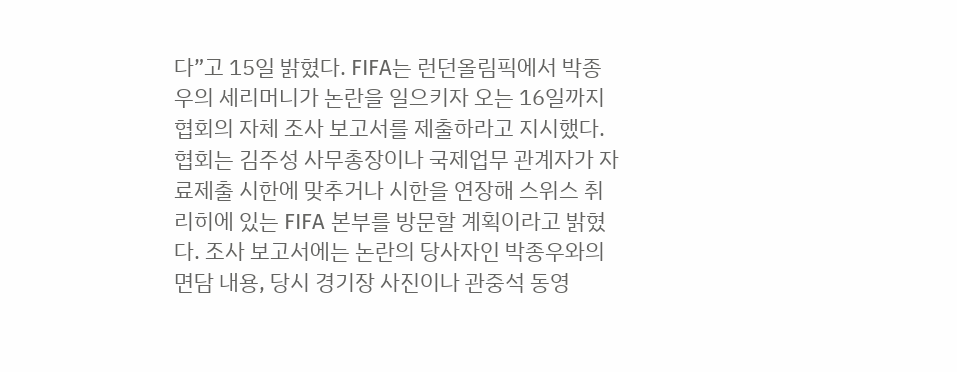다”고 15일 밝혔다. FIFA는 런던올림픽에서 박종우의 세리머니가 논란을 일으키자 오는 16일까지 협회의 자체 조사 보고서를 제출하라고 지시했다. 협회는 김주성 사무총장이나 국제업무 관계자가 자료제출 시한에 맞추거나 시한을 연장해 스위스 취리히에 있는 FIFA 본부를 방문할 계획이라고 밝혔다. 조사 보고서에는 논란의 당사자인 박종우와의 면담 내용, 당시 경기장 사진이나 관중석 동영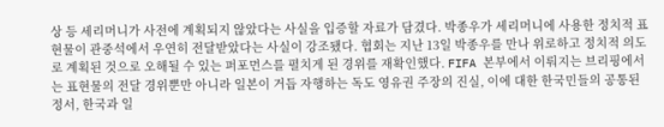상 등 세리머니가 사전에 계획되지 않았다는 사실을 입증할 자료가 담겼다. 박종우가 세리머니에 사용한 정치적 표현물이 관중석에서 우연히 전달받았다는 사실이 강조됐다. 협회는 지난 13일 박종우를 만나 위로하고 정치적 의도로 계획된 것으로 오해될 수 있는 퍼포먼스를 펼치게 된 경위를 재확인했다. FIFA 본부에서 이뤄지는 브리핑에서는 표현물의 전달 경위뿐만 아니라 일본이 거듭 자행하는 독도 영유권 주장의 진실, 이에 대한 한국민들의 공통된 정서, 한국과 일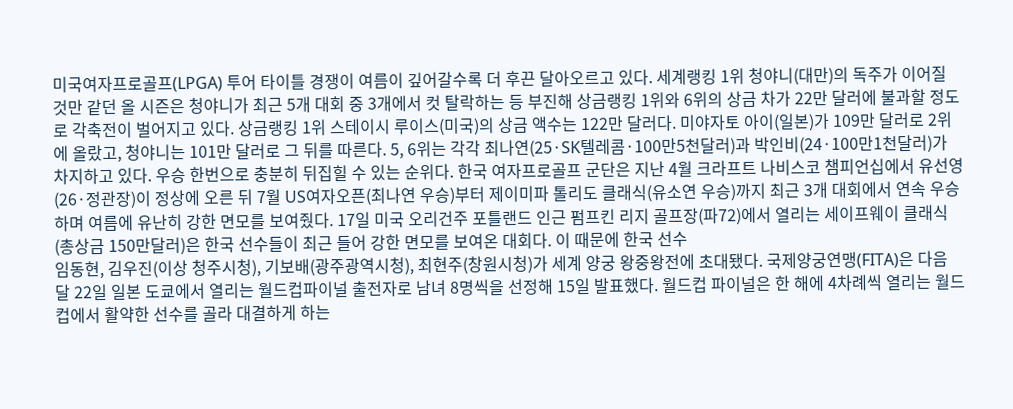미국여자프로골프(LPGA) 투어 타이틀 경쟁이 여름이 깊어갈수록 더 후끈 달아오르고 있다. 세계랭킹 1위 청야니(대만)의 독주가 이어질 것만 같던 올 시즌은 청야니가 최근 5개 대회 중 3개에서 컷 탈락하는 등 부진해 상금랭킹 1위와 6위의 상금 차가 22만 달러에 불과할 정도로 각축전이 벌어지고 있다. 상금랭킹 1위 스테이시 루이스(미국)의 상금 액수는 122만 달러다. 미야자토 아이(일본)가 109만 달러로 2위에 올랐고, 청야니는 101만 달러로 그 뒤를 따른다. 5, 6위는 각각 최나연(25·SK텔레콤·100만5천달러)과 박인비(24·100만1천달러)가 차지하고 있다. 우승 한번으로 충분히 뒤집힐 수 있는 순위다. 한국 여자프로골프 군단은 지난 4월 크라프트 나비스코 챔피언십에서 유선영(26·정관장)이 정상에 오른 뒤 7월 US여자오픈(최나연 우승)부터 제이미파 톨리도 클래식(유소연 우승)까지 최근 3개 대회에서 연속 우승하며 여름에 유난히 강한 면모를 보여줬다. 17일 미국 오리건주 포틀랜드 인근 펌프킨 리지 골프장(파72)에서 열리는 세이프웨이 클래식(총상금 150만달러)은 한국 선수들이 최근 들어 강한 면모를 보여온 대회다. 이 때문에 한국 선수
임동현, 김우진(이상 청주시청), 기보배(광주광역시청), 최현주(창원시청)가 세계 양궁 왕중왕전에 초대됐다. 국제양궁연맹(FITA)은 다음 달 22일 일본 도쿄에서 열리는 월드컵파이널 출전자로 남녀 8명씩을 선정해 15일 발표했다. 월드컵 파이널은 한 해에 4차례씩 열리는 월드컵에서 활약한 선수를 골라 대결하게 하는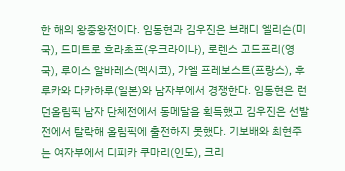한 해의 왕중왕전이다. 임동현과 김우진은 브래디 엘리슨(미국), 드미트로 흐라초프(우크라이나), 로렌스 고드프리(영국), 루이스 알바레스(멕시코), 가엘 프레보스트(프랑스), 후루카와 다카하루(일본)와 남자부에서 경쟁한다. 임동현은 런던올림픽 남자 단체전에서 동메달을 획득했고 김우진은 선발전에서 탈락해 올림픽에 출전하지 못했다. 기보배와 최현주는 여자부에서 디피카 쿠마리(인도), 크리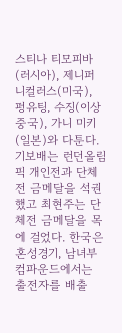스티나 티모피바(러시아), 제니퍼 니컬러스(미국), 펑유팅, 수징(이상 중국), 가니 미키(일본)와 다툰다. 기보배는 런던올림픽 개인전과 단체전 금메달을 석권했고 최현주는 단체전 금메달을 목에 걸었다. 한국은 혼성경기, 남녀부 컴파운드에서는 출전자를 배출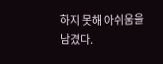하지 못해 아쉬움을 남겼다.